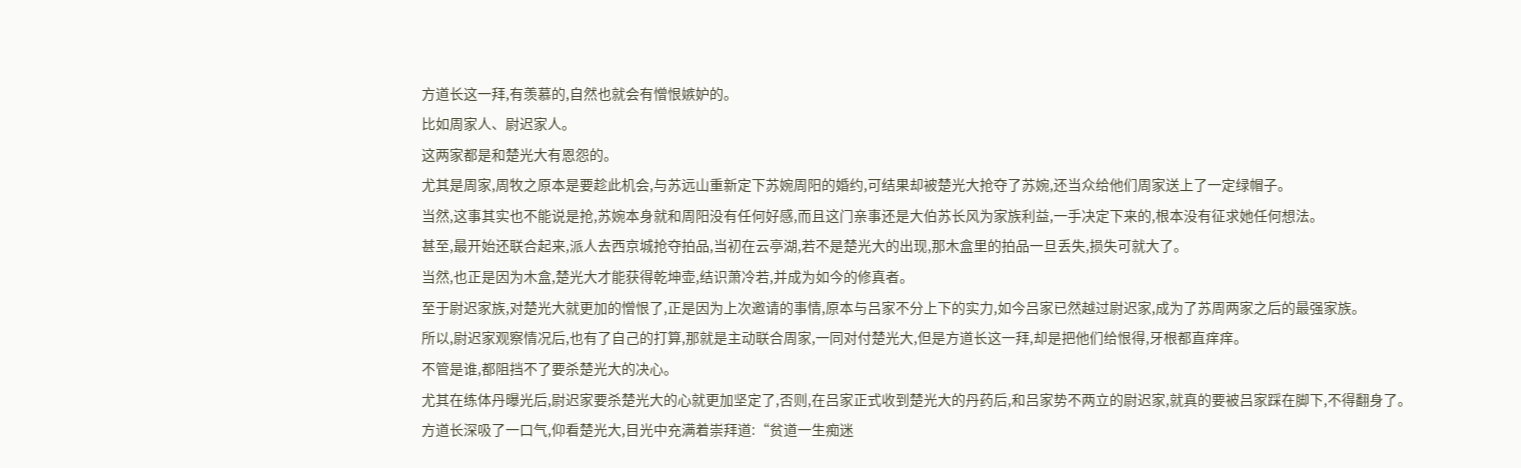方道长这一拜,有羡慕的,自然也就会有憎恨嫉妒的。
比如周家人、尉迟家人。
这两家都是和楚光大有恩怨的。
尤其是周家,周牧之原本是要趁此机会,与苏远山重新定下苏婉周阳的婚约,可结果却被楚光大抢夺了苏婉,还当众给他们周家送上了一定绿帽子。
当然,这事其实也不能说是抢,苏婉本身就和周阳没有任何好感,而且这门亲事还是大伯苏长风为家族利益,一手决定下来的,根本没有征求她任何想法。
甚至,最开始还联合起来,派人去西京城抢夺拍品,当初在云亭湖,若不是楚光大的出现,那木盒里的拍品一旦丢失,损失可就大了。
当然,也正是因为木盒,楚光大才能获得乾坤壶,结识萧冷若,并成为如今的修真者。
至于尉迟家族,对楚光大就更加的憎恨了,正是因为上次邀请的事情,原本与吕家不分上下的实力,如今吕家已然越过尉迟家,成为了苏周两家之后的最强家族。
所以,尉迟家观察情况后,也有了自己的打算,那就是主动联合周家,一同对付楚光大,但是方道长这一拜,却是把他们给恨得,牙根都直痒痒。
不管是谁,都阻挡不了要杀楚光大的决心。
尤其在练体丹曝光后,尉迟家要杀楚光大的心就更加坚定了,否则,在吕家正式收到楚光大的丹药后,和吕家势不两立的尉迟家,就真的要被吕家踩在脚下,不得翻身了。
方道长深吸了一口气,仰看楚光大,目光中充满着崇拜道:“贫道一生痴迷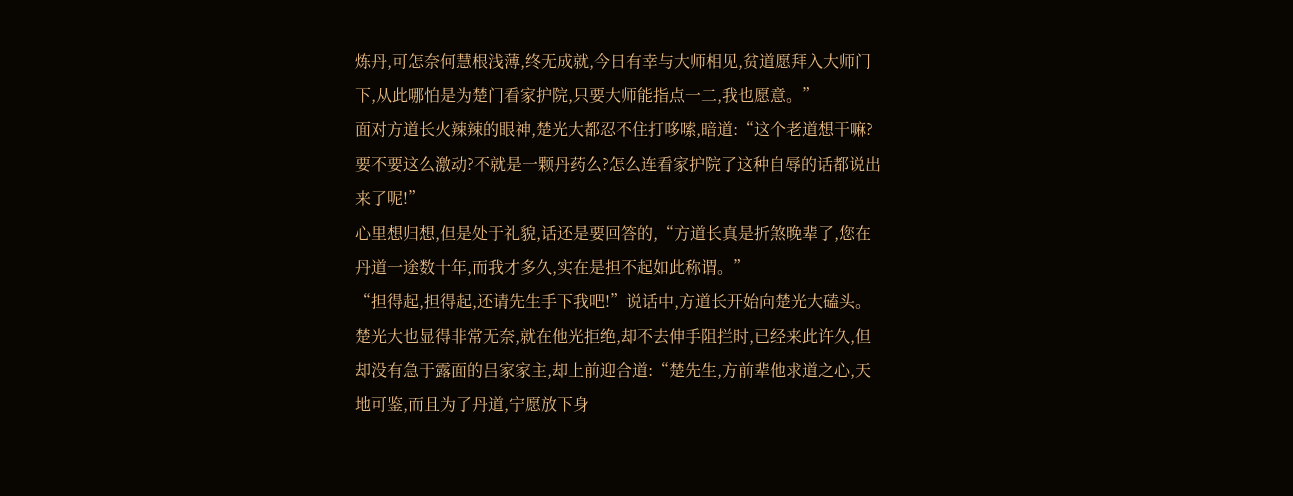炼丹,可怎奈何慧根浅薄,终无成就,今日有幸与大师相见,贫道愿拜入大师门下,从此哪怕是为楚门看家护院,只要大师能指点一二,我也愿意。”
面对方道长火辣辣的眼神,楚光大都忍不住打哆嗦,暗道:“这个老道想干嘛?要不要这么激动?不就是一颗丹药么?怎么连看家护院了这种自辱的话都说出来了呢!”
心里想归想,但是处于礼貌,话还是要回答的,“方道长真是折煞晚辈了,您在丹道一途数十年,而我才多久,实在是担不起如此称谓。”
“担得起,担得起,还请先生手下我吧!”说话中,方道长开始向楚光大磕头。
楚光大也显得非常无奈,就在他光拒绝,却不去伸手阻拦时,已经来此许久,但却没有急于露面的吕家家主,却上前迎合道:“楚先生,方前辈他求道之心,天地可鉴,而且为了丹道,宁愿放下身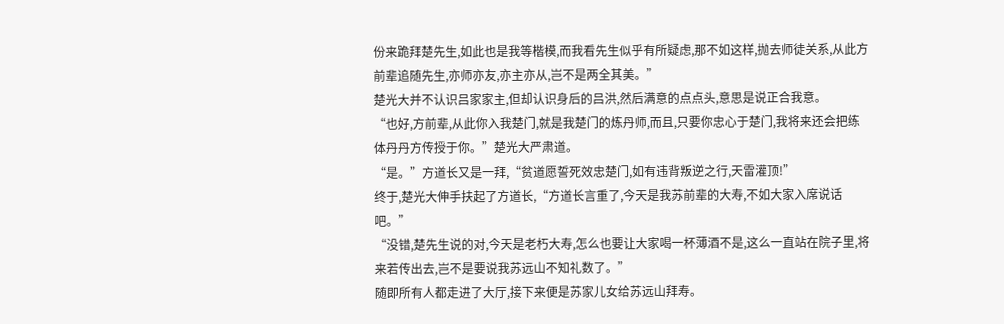份来跪拜楚先生,如此也是我等楷模,而我看先生似乎有所疑虑,那不如这样,抛去师徒关系,从此方前辈追随先生,亦师亦友,亦主亦从,岂不是两全其美。”
楚光大并不认识吕家家主,但却认识身后的吕洪,然后满意的点点头,意思是说正合我意。
“也好,方前辈,从此你入我楚门,就是我楚门的炼丹师,而且,只要你忠心于楚门,我将来还会把练体丹丹方传授于你。”楚光大严肃道。
“是。”方道长又是一拜,“贫道愿誓死效忠楚门,如有违背叛逆之行,天雷灌顶!”
终于,楚光大伸手扶起了方道长,“方道长言重了,今天是我苏前辈的大寿,不如大家入席说话吧。”
“没错,楚先生说的对,今天是老朽大寿,怎么也要让大家喝一杯薄酒不是,这么一直站在院子里,将来若传出去,岂不是要说我苏远山不知礼数了。”
随即所有人都走进了大厅,接下来便是苏家儿女给苏远山拜寿。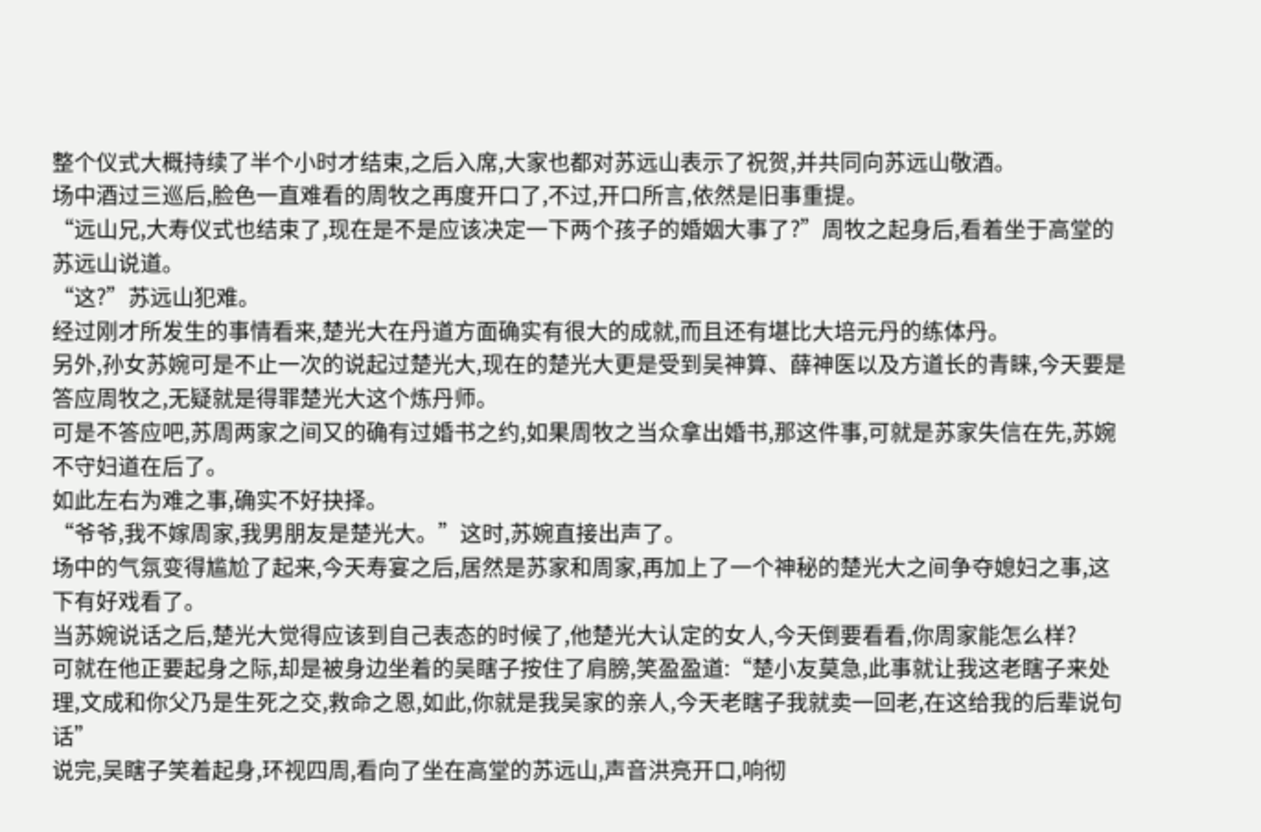整个仪式大概持续了半个小时才结束,之后入席,大家也都对苏远山表示了祝贺,并共同向苏远山敬酒。
场中酒过三巡后,脸色一直难看的周牧之再度开口了,不过,开口所言,依然是旧事重提。
“远山兄,大寿仪式也结束了,现在是不是应该决定一下两个孩子的婚姻大事了?”周牧之起身后,看着坐于高堂的苏远山说道。
“这?”苏远山犯难。
经过刚才所发生的事情看来,楚光大在丹道方面确实有很大的成就,而且还有堪比大培元丹的练体丹。
另外,孙女苏婉可是不止一次的说起过楚光大,现在的楚光大更是受到吴神算、薛神医以及方道长的青睐,今天要是答应周牧之,无疑就是得罪楚光大这个炼丹师。
可是不答应吧,苏周两家之间又的确有过婚书之约,如果周牧之当众拿出婚书,那这件事,可就是苏家失信在先,苏婉不守妇道在后了。
如此左右为难之事,确实不好抉择。
“爷爷,我不嫁周家,我男朋友是楚光大。”这时,苏婉直接出声了。
场中的气氛变得尴尬了起来,今天寿宴之后,居然是苏家和周家,再加上了一个神秘的楚光大之间争夺媳妇之事,这下有好戏看了。
当苏婉说话之后,楚光大觉得应该到自己表态的时候了,他楚光大认定的女人,今天倒要看看,你周家能怎么样?
可就在他正要起身之际,却是被身边坐着的吴瞎子按住了肩膀,笑盈盈道:“楚小友莫急,此事就让我这老瞎子来处理,文成和你父乃是生死之交,救命之恩,如此,你就是我吴家的亲人,今天老瞎子我就卖一回老,在这给我的后辈说句话”
说完,吴瞎子笑着起身,环视四周,看向了坐在高堂的苏远山,声音洪亮开口,响彻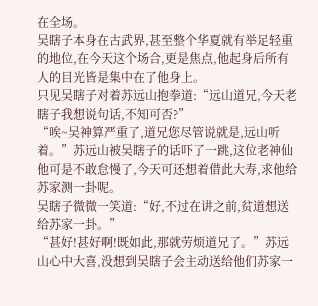在全场。
吴瞎子本身在古武界,甚至整个华夏就有举足轻重的地位,在今天这个场合,更是焦点,他起身后所有人的目光皆是集中在了他身上。
只见吴瞎子对着苏远山抱拳道:“远山道兄,今天老瞎子我想说句话,不知可否?”
“唉~吴神算严重了,道兄您尽管说就是,远山听着。”苏远山被吴瞎子的话吓了一跳,这位老神仙他可是不敢怠慢了,今天可还想着借此大寿,求他给苏家测一卦呢。
吴瞎子微微一笑道:“好,不过在讲之前,贫道想送给苏家一卦。”
“甚好!甚好啊!既如此,那就劳烦道兄了。”苏远山心中大喜,没想到吴瞎子会主动送给他们苏家一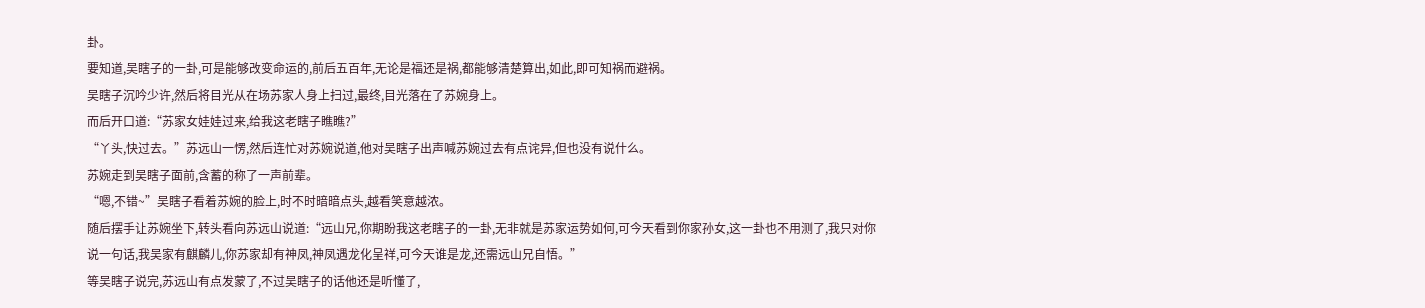卦。
要知道,吴瞎子的一卦,可是能够改变命运的,前后五百年,无论是福还是祸,都能够清楚算出,如此,即可知祸而避祸。
吴瞎子沉吟少许,然后将目光从在场苏家人身上扫过,最终,目光落在了苏婉身上。
而后开口道:“苏家女娃娃过来,给我这老瞎子瞧瞧?”
“丫头,快过去。”苏远山一愣,然后连忙对苏婉说道,他对吴瞎子出声喊苏婉过去有点诧异,但也没有说什么。
苏婉走到吴瞎子面前,含蓄的称了一声前辈。
“嗯,不错~”吴瞎子看着苏婉的脸上,时不时暗暗点头,越看笑意越浓。
随后摆手让苏婉坐下,转头看向苏远山说道:“远山兄,你期盼我这老瞎子的一卦,无非就是苏家运势如何,可今天看到你家孙女,这一卦也不用测了,我只对你说一句话,我吴家有麒麟儿,你苏家却有神凤,神凤遇龙化呈祥,可今天谁是龙,还需远山兄自悟。”
等吴瞎子说完,苏远山有点发蒙了,不过吴瞎子的话他还是听懂了,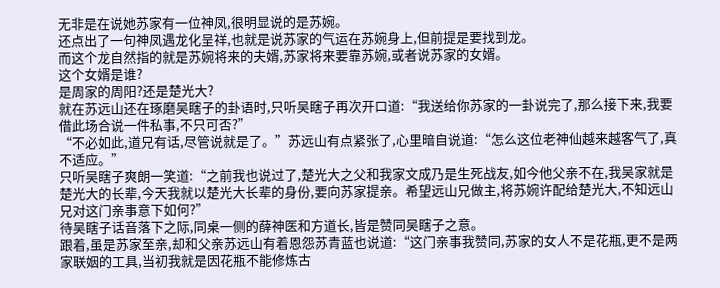无非是在说她苏家有一位神凤,很明显说的是苏婉。
还点出了一句神凤遇龙化呈祥,也就是说苏家的气运在苏婉身上,但前提是要找到龙。
而这个龙自然指的就是苏婉将来的夫婿,苏家将来要靠苏婉,或者说苏家的女婿。
这个女婿是谁?
是周家的周阳?还是楚光大?
就在苏远山还在琢磨吴瞎子的卦语时,只听吴瞎子再次开口道:“我送给你苏家的一卦说完了,那么接下来,我要借此场合说一件私事,不只可否?”
“不必如此,道兄有话,尽管说就是了。”苏远山有点紧张了,心里暗自说道:“怎么这位老神仙越来越客气了,真不适应。”
只听吴瞎子爽朗一笑道:“之前我也说过了,楚光大之父和我家文成乃是生死战友,如今他父亲不在,我吴家就是楚光大的长辈,今天我就以楚光大长辈的身份,要向苏家提亲。希望远山兄做主,将苏婉许配给楚光大,不知远山兄对这门亲事意下如何?”
待吴瞎子话音落下之际,同桌一侧的薛神医和方道长,皆是赞同吴瞎子之意。
跟着,虽是苏家至亲,却和父亲苏远山有着恩怨苏青蓝也说道:“这门亲事我赞同,苏家的女人不是花瓶,更不是两家联姻的工具,当初我就是因花瓶不能修炼古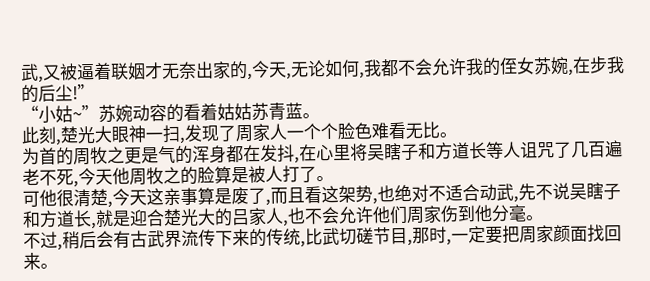武,又被逼着联姻才无奈出家的,今天,无论如何,我都不会允许我的侄女苏婉,在步我的后尘!”
“小姑~”苏婉动容的看着姑姑苏青蓝。
此刻,楚光大眼神一扫,发现了周家人一个个脸色难看无比。
为首的周牧之更是气的浑身都在发抖,在心里将吴瞎子和方道长等人诅咒了几百遍老不死,今天他周牧之的脸算是被人打了。
可他很清楚,今天这亲事算是废了,而且看这架势,也绝对不适合动武,先不说吴瞎子和方道长,就是迎合楚光大的吕家人,也不会允许他们周家伤到他分毫。
不过,稍后会有古武界流传下来的传统,比武切磋节目,那时,一定要把周家颜面找回来。